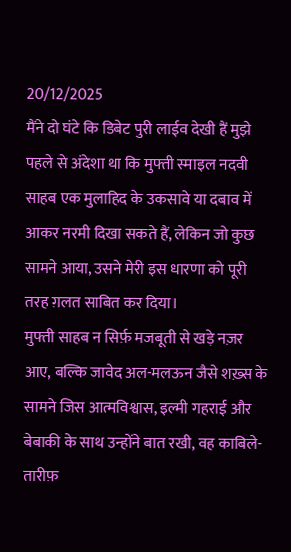20/12/2025
मैंने दो घंटे कि डिबेट पुरी लाईव देखी हैं मुझे पहले से अंदेशा था कि मुफ्ती स्माइल नदवी साहब एक मुलाहिद के उकसावे या दबाव में आकर नरमी दिखा सकते हैं, लेकिन जो कुछ सामने आया, उसने मेरी इस धारणा को पूरी तरह ग़लत साबित कर दिया।
मुफ्ती साहब न सिर्फ़ मजबूती से खड़े नज़र आए, बल्कि जावेद अल-मलऊन जैसे शख़्स के सामने जिस आत्मविश्वास, इल्मी गहराई और बेबाकी के साथ उन्होंने बात रखी, वह काबिले-तारीफ़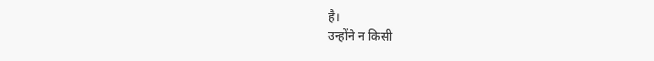है।
उन्होंने न किसी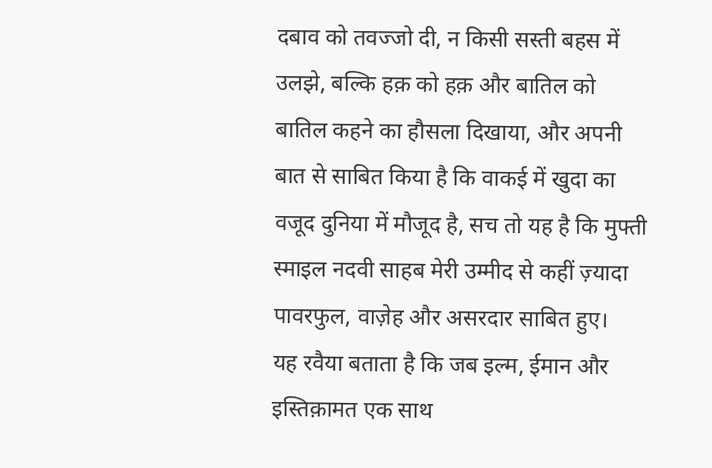दबाव को तवज्जो दी, न किसी सस्ती बहस में उलझे, बल्कि हक़ को हक़ और बातिल को बातिल कहने का हौसला दिखाया, और अपनी बात से साबित किया है कि वाकई में खुदा का वजूद दुनिया में मौजूद है, सच तो यह है कि मुफ्ती स्माइल नदवी साहब मेरी उम्मीद से कहीं ज़्यादा पावरफुल, वाज़ेह और असरदार साबित हुए।
यह रवैया बताता है कि जब इल्म, ईमान और इस्तिक़ामत एक साथ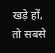खड़े हों, तो सबसे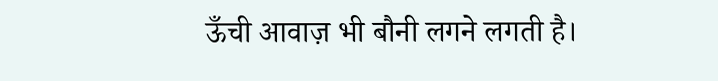ऊँची आवाज़ भी बौनी लगने लगती है।